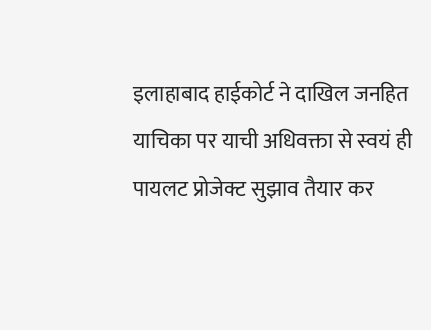इलाहाबाद हाईकोर्ट ने दाखिल जनहित याचिका पर याची अधिवक्ता से स्वयं ही पायलट प्रोजेक्ट सुझाव तैयार कर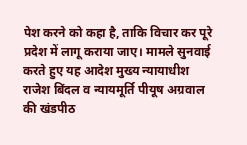पेश करने को कहा है, ताकि विचार कर पूरे प्रदेश में लागू कराया जाए। मामले सुनवाई करते हुए यह आदेश मुख्य न्यायाधीश राजेश बिंदल व न्यायमूर्ति पीयूष अग्रवाल की खंडपीठ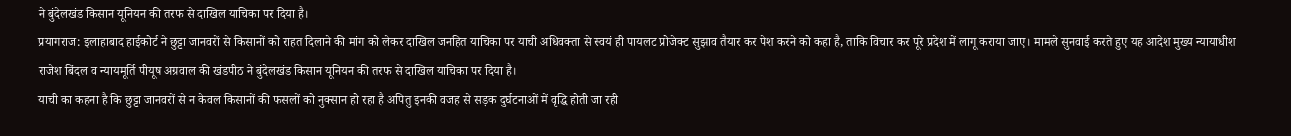ने बुंदेलखंड किसान यूनियन की तरफ से दाखिल याचिका पर दिया है।
प्रयागराज: इलाहाबाद हाईकोर्ट ने छुट्टा जानवरों से किसानों को राहत दिलाने की मांग को लेकर दाखिल जनहित याचिका पर याची अधिवक्ता से स्वयं ही पायलट प्रोजेक्ट सुझाव तैयार कर पेश करने को कहा है, ताकि विचार कर पूरे प्रदेश में लागू कराया जाए। मामले सुनवाई करते हुए यह आदेश मुख्य न्यायाधीश राजेश बिंदल व न्यायमूर्ति पीयूष अग्रवाल की खंडपीठ ने बुंदेलखंड किसान यूनियन की तरफ से दाखिल याचिका पर दिया है।
याची का कहना है कि छुट्टा जानवरों से न केवल किसानों की फसलों को नुक्सान हो रहा है अपितु इनकी वजह से सड़क दुर्घटनाओं में वृद्धि होती जा रही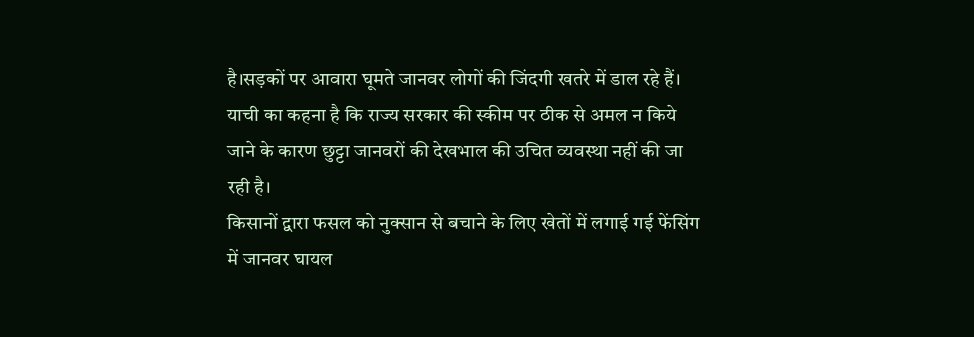है।सड़कों पर आवारा घूमते जानवर लोगों की जिंदगी खतरे में डाल रहे हैं। याची का कहना है कि राज्य सरकार की स्कीम पर ठीक से अमल न किये जाने के कारण छुट्टा जानवरों की देखभाल की उचित व्यवस्था नहीं की जा रही है।
किसानों द्वारा फसल को नुक्सान से बचाने के लिए खेतों में लगाई गई फेंसिंग में जानवर घायल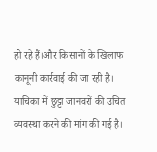हो रहे हैं।और किसानों के खिलाफ कानूनी कार्रवाई की जा रही है। याचिका में छुट्टा जानवरों की उचित व्यवस्था करने की मांग की गई है।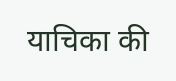याचिका की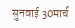सुनवाई 30मार्च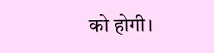को होगी।